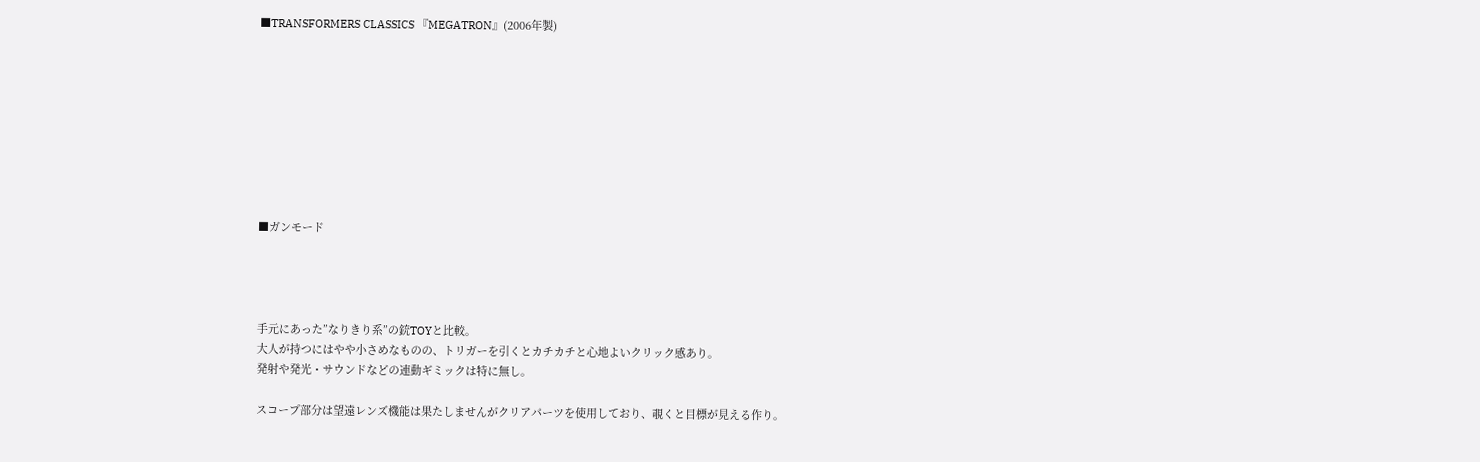■TRANSFORMERS CLASSICS 『MEGATRON』(2006年製)









■ガンモード




手元にあった”なりきり系”の銃TOYと比較。
大人が持つにはやや小さめなものの、トリガーを引くとカチカチと心地よいクリック感あり。
発射や発光・サウンドなどの連動ギミックは特に無し。

スコープ部分は望遠レンズ機能は果たしませんがクリアパーツを使用しており、覗くと目標が見える作り。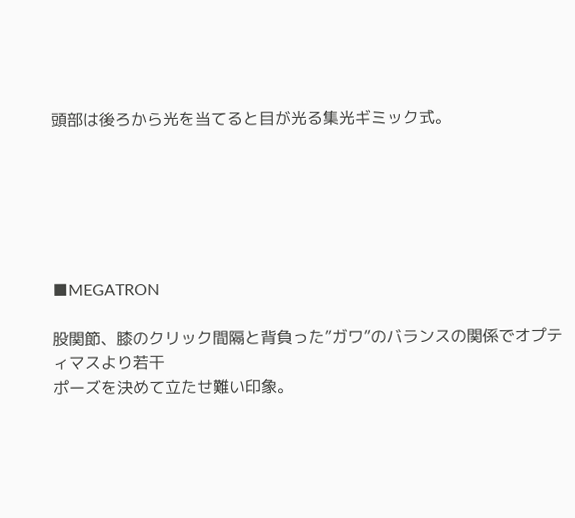頭部は後ろから光を当てると目が光る集光ギミック式。






■MEGATRON

股関節、膝のクリック間隔と背負った”ガワ”のバランスの関係でオプティマスより若干
ポーズを決めて立たせ難い印象。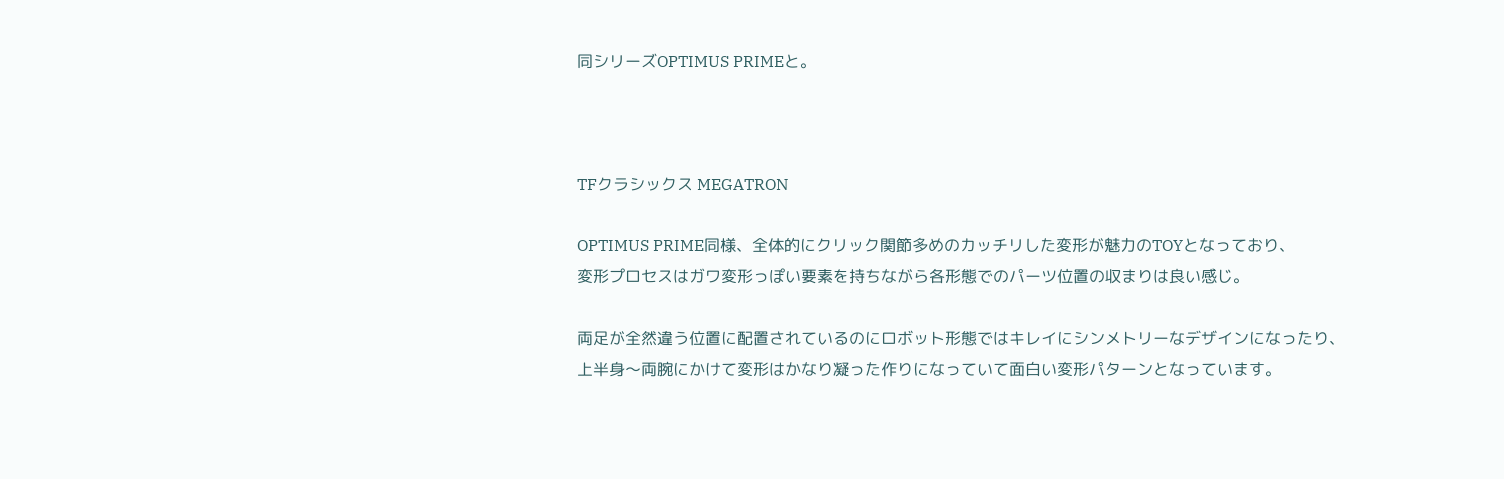同シリーズOPTIMUS PRIMEと。



TFクラシックス MEGATRON

OPTIMUS PRIME同様、全体的にクリック関節多めのカッチリした変形が魅力のTOYとなっており、
変形プロセスはガワ変形っぽい要素を持ちながら各形態でのパーツ位置の収まりは良い感じ。

両足が全然違う位置に配置されているのにロボット形態ではキレイにシンメトリーなデザインになったり、
上半身〜両腕にかけて変形はかなり凝った作りになっていて面白い変形パターンとなっています。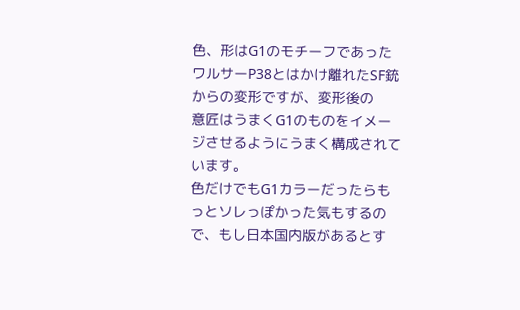色、形はG1のモチーフであったワルサーP38とはかけ離れたSF銃からの変形ですが、変形後の
意匠はうまくG1のものをイメージさせるようにうまく構成されています。
色だけでもG1カラーだったらもっとソレっぽかった気もするので、もし日本国内版があるとす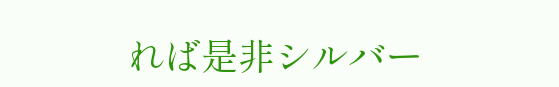れば是非シルバー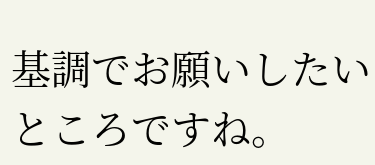基調でお願いしたいところですね。